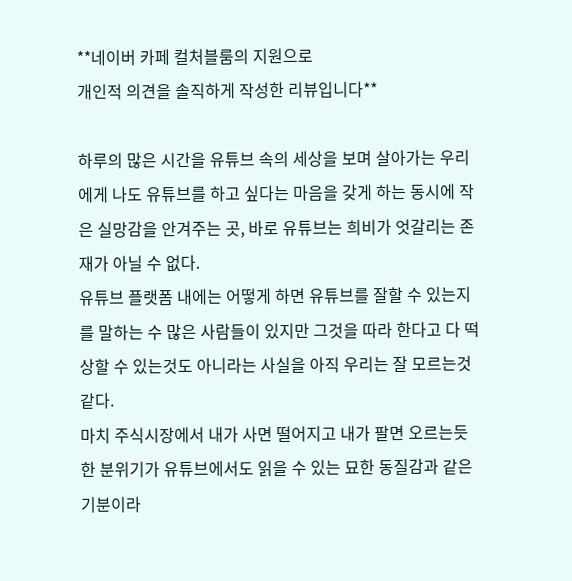**네이버 카페 컬처블룸의 지원으로
개인적 의견을 솔직하게 작성한 리뷰입니다**

하루의 많은 시간을 유튜브 속의 세상을 보며 살아가는 우리에게 나도 유튜브를 하고 싶다는 마음을 갖게 하는 동시에 작은 실망감을 안겨주는 곳, 바로 유튜브는 희비가 엇갈리는 존재가 아닐 수 없다.
유튜브 플랫폼 내에는 어떻게 하면 유튜브를 잘할 수 있는지를 말하는 수 많은 사람들이 있지만 그것을 따라 한다고 다 떡상할 수 있는것도 아니라는 사실을 아직 우리는 잘 모르는것 같다.
마치 주식시장에서 내가 사면 떨어지고 내가 팔면 오르는듯 한 분위기가 유튜브에서도 읽을 수 있는 묘한 동질감과 같은 기분이라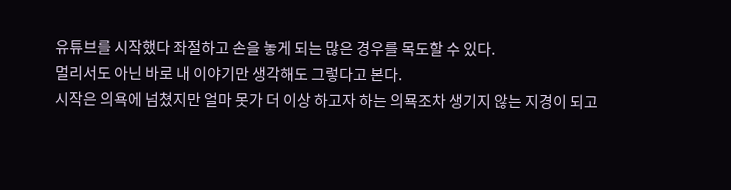유튜브를 시작했다 좌절하고 손을 놓게 되는 많은 경우를 목도할 수 있다.
멀리서도 아닌 바로 내 이야기만 생각해도 그렇다고 본다.
시작은 의욕에 넘쳤지만 얼마 못가 더 이상 하고자 하는 의묙조차 생기지 않는 지경이 되고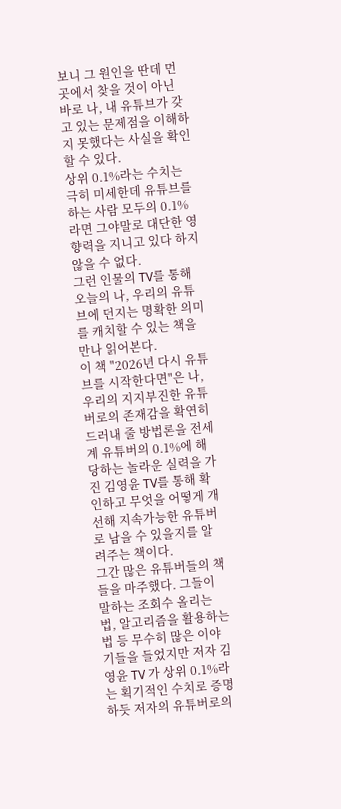보니 그 원인을 딴데 먼곳에서 찾을 것이 아닌 바로 나, 내 유튜브가 갖고 있는 문제점을 이해하지 못했다는 사실을 확인할 수 있다.
상위 0.1%라는 수치는 극히 미세한데 유튜브를 하는 사람 모두의 0.1%라면 그야말로 대단한 영향력을 지니고 있다 하지 않을 수 없다.
그런 인물의 TV를 통해 오늘의 나, 우리의 유튜브에 던지는 명확한 의미를 캐치할 수 있는 책을 만나 읽어본다.
이 책 "2026년 다시 유튜브를 시작한다면"은 나, 우리의 지지부진한 유튜버로의 존재감을 확연히 드러내 줄 방법론을 전세계 유튜버의 0.1%에 해당하는 놀라운 실력을 가진 김영윤 TV를 통해 확인하고 무엇을 어떻게 개선해 지속가능한 유튜버로 남을 수 있을지를 알려주는 책이다.
그간 많은 유튜버들의 책들을 마주했다. 그들이 말하는 조회수 올리는 법, 알고리즘을 활용하는 법 등 무수히 많은 이야기들을 들었지만 저자 김영윤 TV 가 상위 0.1%라는 획기적인 수치로 증명하듯 저자의 유튜버로의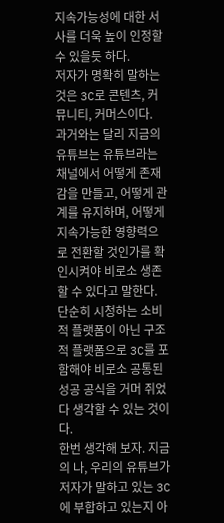지속가능성에 대한 서사를 더욱 높이 인정할 수 있을듯 하다.
저자가 명확히 말하는 것은 3C로 콘텐츠, 커뮤니티, 커머스이다.
과거와는 달리 지금의 유튜브는 유튜브라는 채널에서 어떻게 존재감을 만들고, 어떻게 관계를 유지하며, 어떻게 지속가능한 영향력으로 전환할 것인가를 확인시켜야 비로소 생존할 수 있다고 말한다.
단순히 시청하는 소비적 플랫폼이 아닌 구조적 플랫폼으로 3C를 포함해야 비로소 공통된 성공 공식을 거머 쥐었다 생각할 수 있는 것이다.
한번 생각해 보자. 지금의 나, 우리의 유튜브가 저자가 말하고 있는 3C 에 부합하고 있는지 아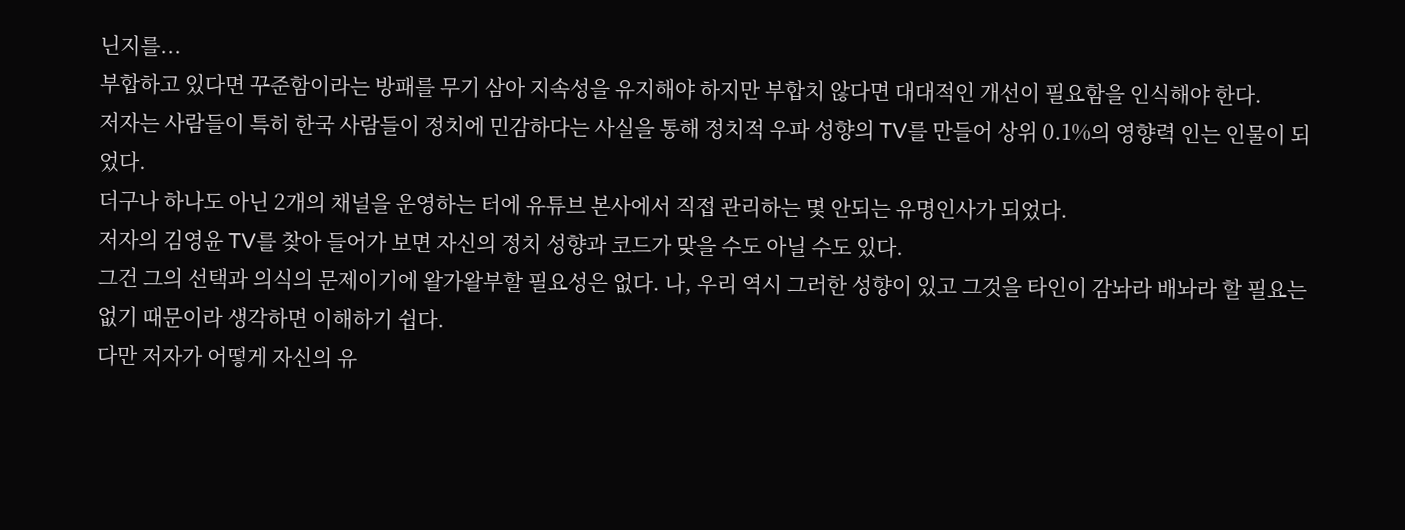닌지를...
부합하고 있다면 꾸준함이라는 방패를 무기 삼아 지속성을 유지해야 하지만 부합치 않다면 대대적인 개선이 필요함을 인식해야 한다.
저자는 사람들이 특히 한국 사람들이 정치에 민감하다는 사실을 통해 정치적 우파 성향의 TV를 만들어 상위 0.1%의 영향력 인는 인물이 되었다.
더구나 하나도 아닌 2개의 채널을 운영하는 터에 유튜브 본사에서 직접 관리하는 몇 안되는 유명인사가 되었다.
저자의 김영윤 TV를 찾아 들어가 보면 자신의 정치 성향과 코드가 맞을 수도 아닐 수도 있다.
그건 그의 선택과 의식의 문제이기에 왈가왈부할 필요성은 없다. 나, 우리 역시 그러한 성향이 있고 그것을 타인이 감놔라 배놔라 할 필요는 없기 때문이라 생각하면 이해하기 쉽다.
다만 저자가 어떻게 자신의 유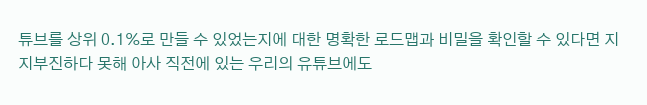튜브를 상위 0.1%로 만들 수 있었는지에 대한 명확한 로드맵과 비밀을 확인할 수 있다면 지지부진하다 못해 아사 직전에 있는 우리의 유튜브에도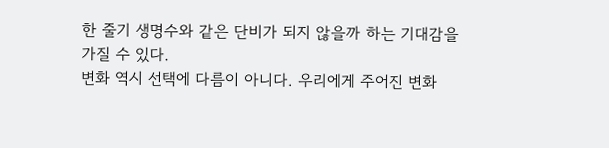한 줄기 생명수와 같은 단비가 되지 않을까 하는 기대감을 가질 수 있다.
변화 역시 선택에 다름이 아니다. 우리에게 주어진 변화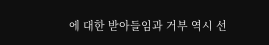에 대한 받아들임과 거부 역시 선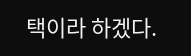택이라 하겠다.